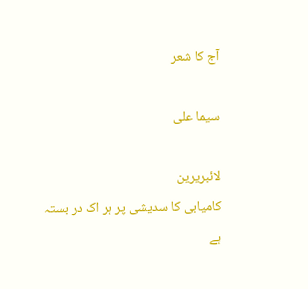آج کا شعر

سیما علی

لائبریرین
کامیابی کا سدیشی پر ہر اک در بستہ ہے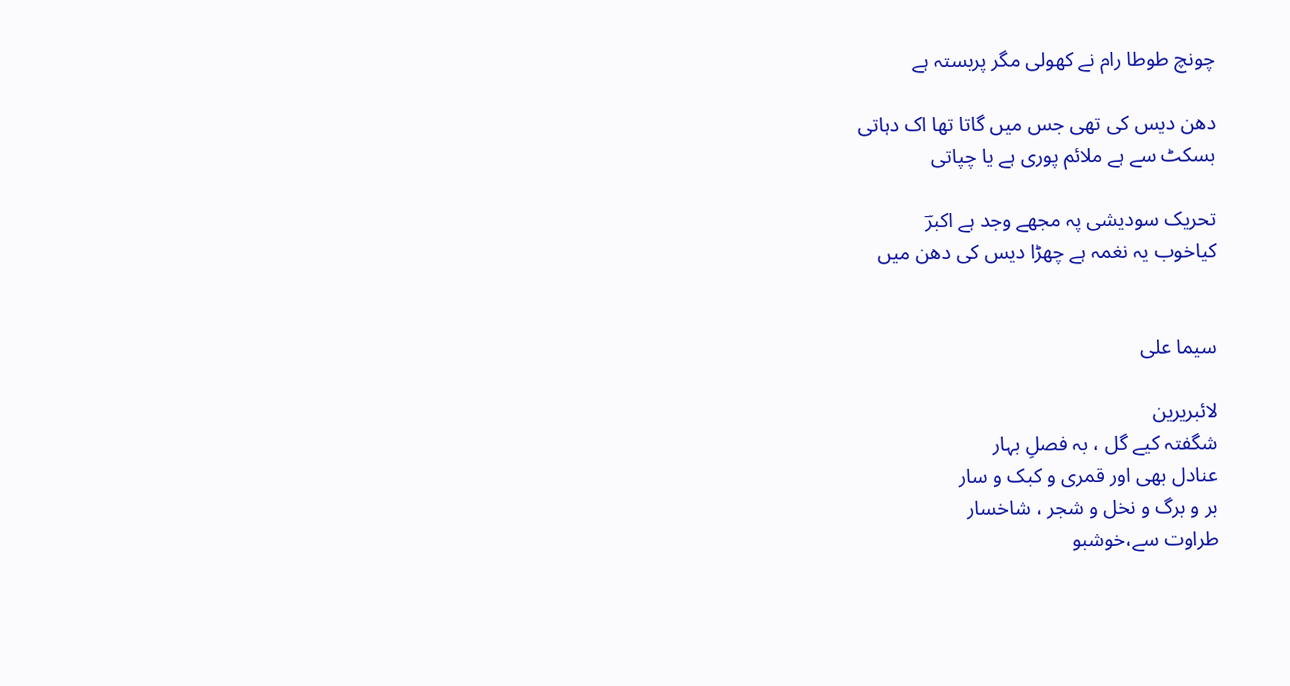چونچ طوطا رام نے کھولی مگر پربستہ ہے

دھن دیس کی تھی جس میں گاتا تھا اک دہاتی
بسکٹ سے ہے ملائم پوری ہے یا چپاتی

تحریک سودیشی پہ مجھے وجد ہے اکبرؔ
کیاخوب یہ نغمہ ہے چھڑا دیس کی دھن میں


سیما علی

لائبریرین
شگفتہ کیے گل ، بہ فصلِ بہار
عنادل بھی اور قمری و کبک و سار
بر و برگ و نخل و شجر ، شاخسار
طراوت سے،خوشبو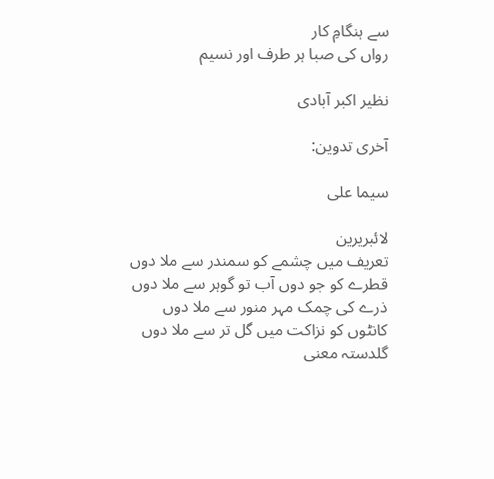سے ہنگامِ کار
رواں کی صبا ہر طرف اور نسیم

نظیر اکبر آبادی

آخری تدوین:

سیما علی

لائبریرین
تعریف میں چشمے کو سمندر سے ملا دوں
قطرے کو جو دوں آب تو گوہر سے ملا دوں
ذرے کی چمک مہر منور سے ملا دوں
کانٹوں کو نزاکت میں گل تر سے ملا دوں
گلدستہ معنی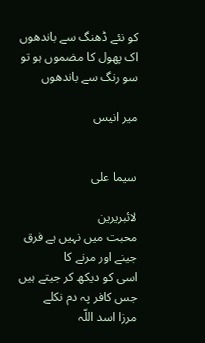کو نئے ڈھنگ سے باندھوں
اک پھول کا مضموں ہو تو سو رنگ سے باندھوں

میر انیس


سیما علی

لائبریرین
محبت میں نہیں ہے فرق جینے اور مرنے کا
اسی کو دیکھ کر جیتے ہیں جس کافر پہ دم نکلے
مرزا اسد اللّہ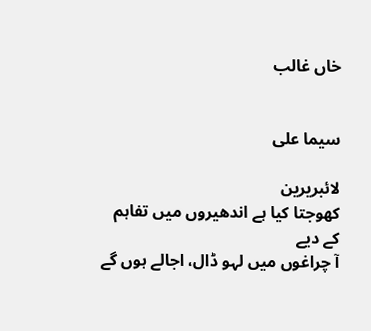خاں غالب


سیما علی

لائبریرین
کھوجتا کیا ہے اندھیروں میں تفاہم کے دیے
آ چراغوں میں لہو ڈال، اجالے ہوں گے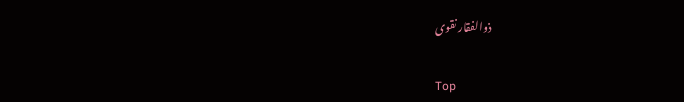ذوالفقار نقوی

Top